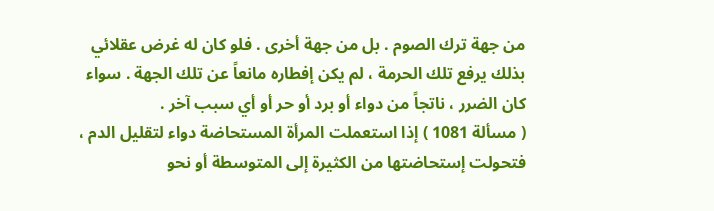من جهة ترك الصوم . بل من جهة أخرى . فلو كان له غرض عقلائي بذلك يرفع تلك الحرمة ، لم يكن إفطاره مانعاً عن تلك الجهة . سواء كان الضرر ، ناتجاً من دواء أو برد أو حر أو أي سبب آخر .
( مسألة 1081 ) إذا استعملت المرأة المستحاضة دواء لتقليل الدم ،
فتحولت إستحاضتها من الكثيرة إلى المتوسطة أو نحو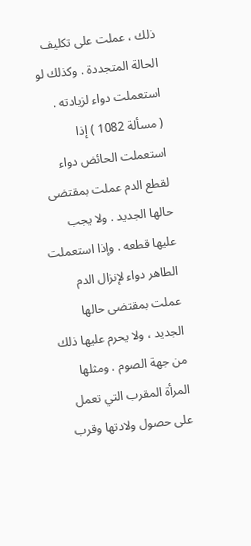ذلك ، عملت على تكليف الحالة المتجددة . وكذلك لو استعملت دواء لزيادته .
( مسألة 1082 ) إذا استعملت الحائض دواء لقطع الدم عملت بمقتضى حالها الجديد . ولا يجب عليها قطعه . وإذا استعملت الطاهر دواء لإنزال الدم عملت بمقتضى حالها الجديد ، ولا يحرم عليها ذلك من جهة الصوم . ومثلها المرأة المقرب التي تعمل على حصول ولادتها وقرب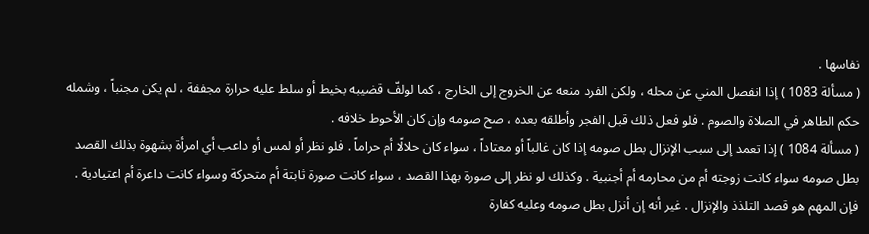نفاسها .
( مسألة 1083 ) إذا انفصل المني عن محله ، ولكن الفرد منعه عن الخروج إلى الخارج ، كما لولفّ قضيبه بخيط أو سلط عليه حرارة مجففة ، لم يكن مجنباً ، وشمله حكم الطاهر في الصلاة والصوم . فلو فعل ذلك قبل الفجر وأطلقه بعده ، صح صومه وإن كان الأحوط خلافه .
( مسألة 1084 ) إذا تعمد إلى سبب الإنزال بطل صومه إذا كان غالباً أو معتاداً ، سواء كان حلالًا أم حراماً . فلو نظر أو لمس أو داعب أي امرأة بشهوة بذلك القصد بطل صومه سواء كانت زوجته أم من محارمه أم أجنبية . وكذلك لو نظر إلى صورة بهذا القصد ، سواء كانت صورة ثابتة أم متحركة وسواء كانت داعرة أم اعتيادية . فإن المهم هو قصد التلذذ والإنزال . غير أنه إن أنزل بطل صومه وعليه كفارة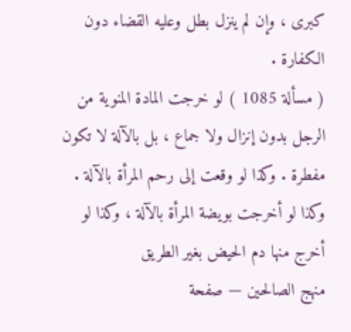كبرى ، وإن لم ينزل بطل وعليه القضاء دون الكفارة .
( مسألة 1085 ) لو خرجت المادة المنوية من الرجل بدون إنزال ولا جماع ، بل بالآلة لا تكون مفطرة . وكذا لو وقعت إلى رحم المرأة بالآلة . وكذا لو أخرجت بويضة المرأة بالآلة ، وكذا لو أخرج منها دم الحيض بغير الطريق
منهج الصالحين — صفحة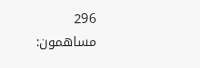296
مساهمون: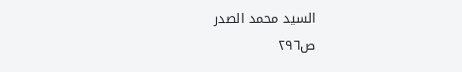السيد محمد الصدر
ص٢٩٦